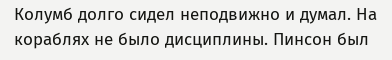Колумб долго сидел неподвижно и думал. На кораблях не было дисциплины. Пинсон был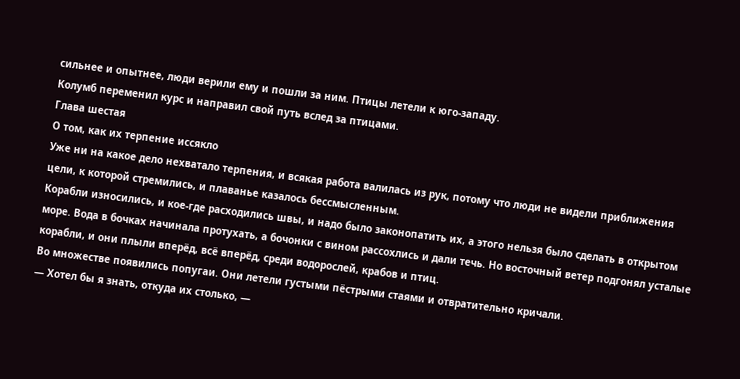сильнее и опытнее, люди верили ему и пошли за ним. Птицы летели к юго-западу.
Колумб переменил курс и направил свой путь вслед за птицами.
Глава шестая
О том, как их терпение иссякло
Уже ни на какое дело нехватало терпения, и всякая работа валилась из рук, потому что люди не видели приближения цели, к которой стремились, и плаванье казалось бессмысленным.
Корабли износились, и кое-где расходились швы, и надо было законопатить их, а этого нельзя было сделать в открытом море. Вода в бочках начинала протухать, а бочонки с вином рассохлись и дали течь. Но восточный ветер подгонял усталые корабли, и они плыли вперёд, всё вперёд, среди водорослей, крабов и птиц.
Во множестве появились попугаи. Они летели густыми пёстрыми стаями и отвратительно кричали.
— Хотел бы я знать, откуда их столько, —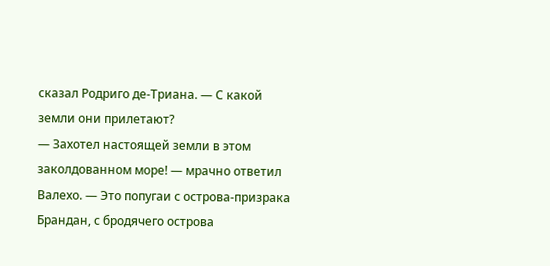сказал Родриго де-Триана. — С какой земли они прилетают?
— Захотел настоящей земли в этом заколдованном море! — мрачно ответил Валехо. — Это попугаи с острова-призрака Брандан, с бродячего острова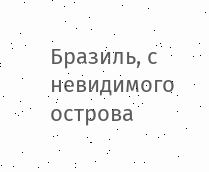Бразиль, с невидимого острова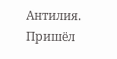Антилия.
Пришёл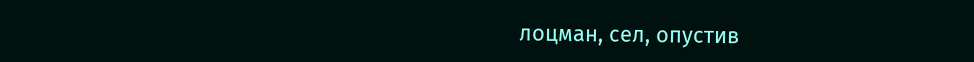лоцман, сел, опустив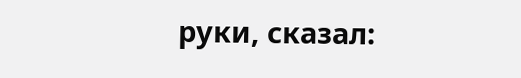руки, сказал: